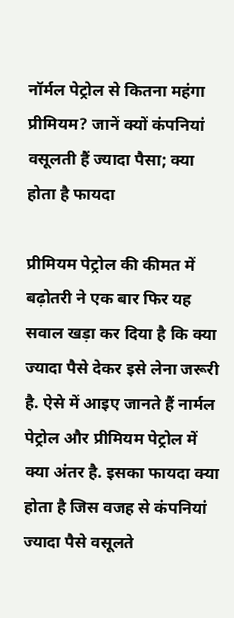नॉर्मल पेट्रोल से कितना महंगा प्रीमियम? जानें क्यों कंपनियां वसूलती हैं ज्यादा पैसा; क्या होता है फायदा

प्रीमियम पेट्रोल की कीमत में बढ़ोतरी ने एक बार फिर यह सवाल खड़ा कर दिया है कि क्या ज्यादा पैसे देकर इसे लेना जरूरी है. ऐसे में आइए जानते हैं नार्मल पेट्रोल और प्रीमियम पेट्रोल में क्या अंतर है. इसका फायदा क्या होता है जिस वजह से कंपनियां ज्यादा पैसे वसूलते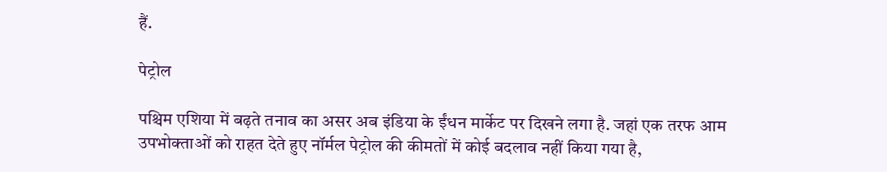हैं.

पेट्रोल

पश्चिम एशिया में बढ़ते तनाव का असर अब इंडिया के ईंधन मार्केट पर दिखने लगा है. जहां एक तरफ आम उपभोक्ताओं को राहत देते हुए नॉर्मल पेट्रोल की कीमतों में कोई बदलाव नहीं किया गया है,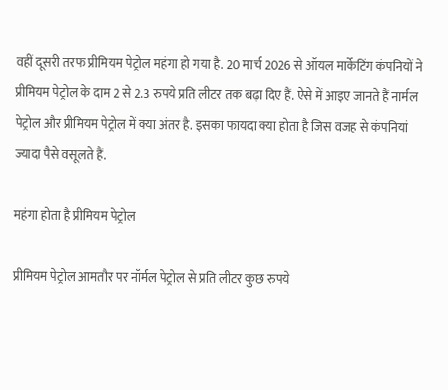वहीं दूसरी तरफ प्रीमियम पेट्रोल महंगा हो गया है. 20 मार्च 2026 से ऑयल मार्केटिंग कंपनियों ने प्रीमियम पेट्रोल के दाम 2 से 2.3 रुपये प्रति लीटर तक बढ़ा दिए हैं. ऐसे में आइए जानते हैं नार्मल पेट्रोल और प्रीमियम पेट्रोल में क्या अंतर है. इसका फायदा क्या होता है जिस वजह से कंपनियां ज्यादा पैसे वसूलते हैं.

महंगा होता है प्रीमियम पेट्रोल

प्रीमियम पेट्रोल आमतौर पर नॉर्मल पेट्रोल से प्रति लीटर कुछ रुपये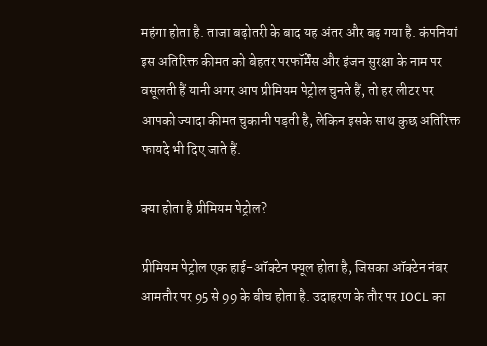महंगा होता है. ताजा बढ़ोतरी के बाद यह अंतर और बढ़ गया है. कंपनियां इस अतिरिक्त कीमत को बेहतर परफॉर्मेंस और इंजन सुरक्षा के नाम पर वसूलती हैं यानी अगर आप प्रीमियम पेट्रोल चुनते हैं, तो हर लीटर पर आपको ज्यादा कीमत चुकानी पड़ती है, लेकिन इसके साथ कुछ अतिरिक्त फायदे भी दिए जाते हैं.

क्या होता है प्रीमियम पेट्रोल?

प्रीमियम पेट्रोल एक हाई-ऑक्टेन फ्यूल होता है, जिसका ऑक्टेन नंबर आमतौर पर 95 से 99 के बीच होता है. उदाहरण के तौर पर IOCL का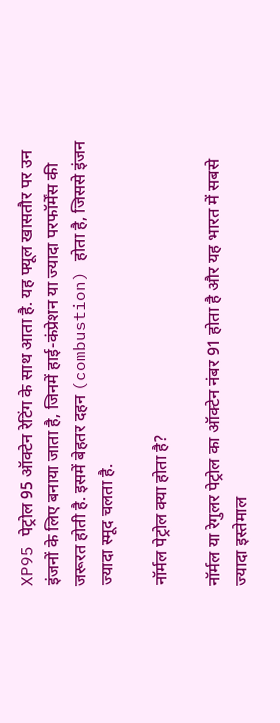XP95 पेट्रोल 95 ऑक्टेन रेटिंग के साथ आता है. यह फ्यूल खासतौर पर उन इंजनों के लिए बनाया जाता है, जिनमें हाई-कंप्रेशन या ज्यादा परफॉर्मेंस की जरूरत होती है. इसमें बेहतर दहन (combustion) होता है, जिससे इंजन ज्यादा स्मूद चलता है.

नॉर्मल पेट्रोल क्या होता है?

नॉर्मल या रेगुलर पेट्रोल का ऑक्टेन नंबर 91 होता है और यह भारत में सबसे ज्यादा इस्तेमाल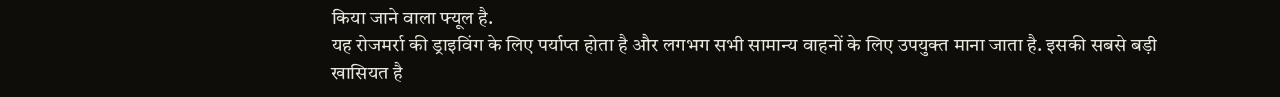किया जाने वाला फ्यूल है.
यह रोजमर्रा की ड्राइविंग के लिए पर्याप्त होता है और लगभग सभी सामान्य वाहनों के लिए उपयुक्त माना जाता है. इसकी सबसे बड़ी खासियत है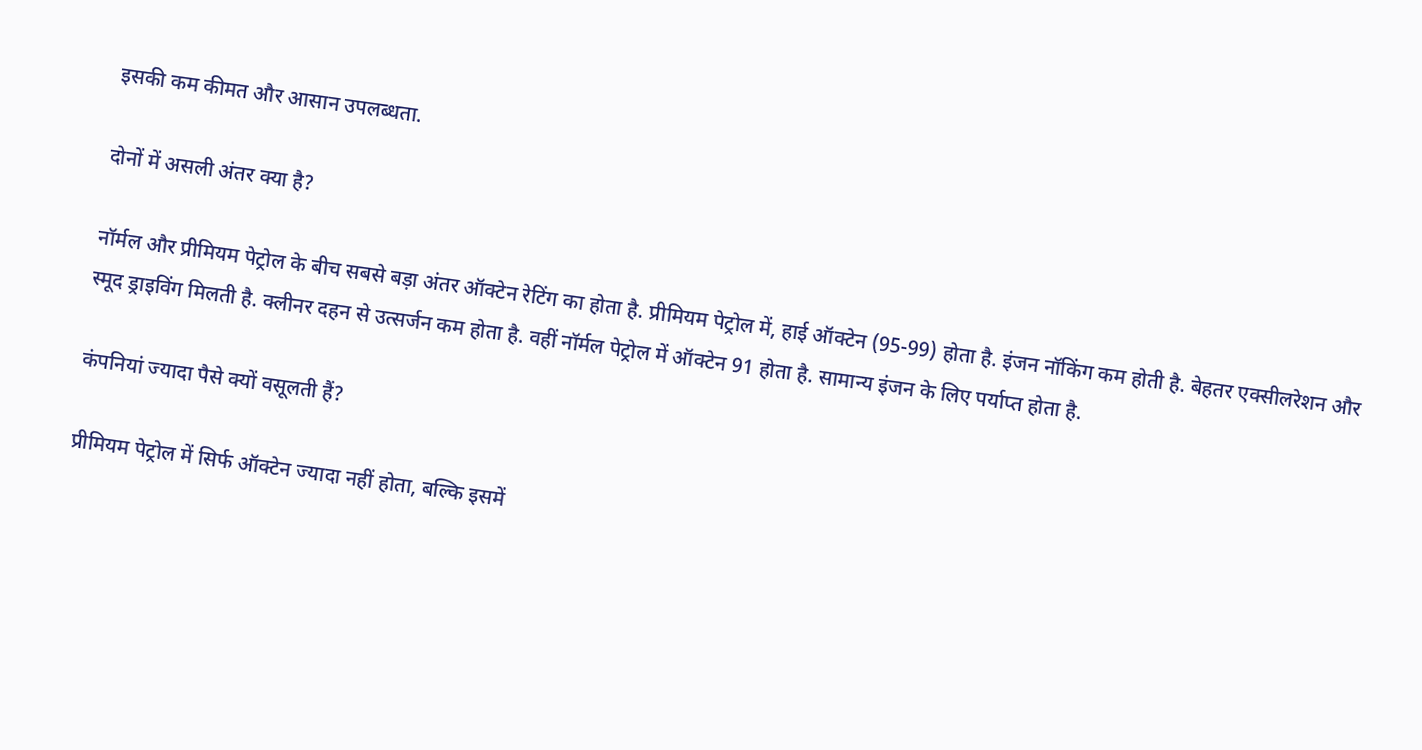इसकी कम कीमत और आसान उपलब्धता.

दोनों में असली अंतर क्या है?

नॉर्मल और प्रीमियम पेट्रोल के बीच सबसे बड़ा अंतर ऑक्टेन रेटिंग का होता है. प्रीमियम पेट्रोल में, हाई ऑक्टेन (95-99) होता है. इंजन नॉकिंग कम होती है. बेहतर एक्सीलरेशन और स्मूद ड्राइविंग मिलती है. क्लीनर दहन से उत्सर्जन कम होता है. वहीं नॉर्मल पेट्रोल में ऑक्टेन 91 होता है. सामान्य इंजन के लिए पर्याप्त होता है.

कंपनियां ज्यादा पैसे क्यों वसूलती हैं?

प्रीमियम पेट्रोल में सिर्फ ऑक्टेन ज्यादा नहीं होता, बल्कि इसमें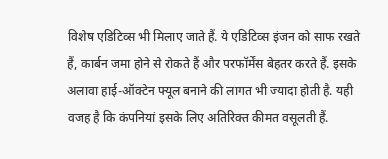विशेष एडिटिव्स भी मिलाए जाते हैं. ये एडिटिव्स इंजन को साफ रखते हैं, कार्बन जमा होने से रोकते हैं और परफॉर्मेंस बेहतर करते हैं. इसके अलावा हाई-ऑक्टेन फ्यूल बनाने की लागत भी ज्यादा होती है. यही वजह है कि कंपनियां इसके लिए अतिरिक्त कीमत वसूलती हैं.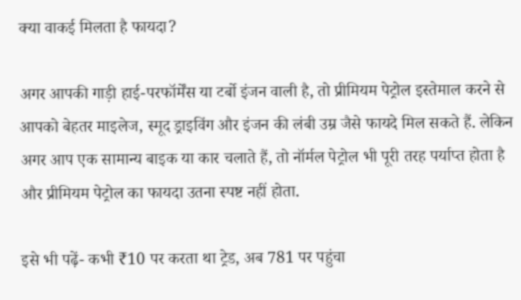क्या वाकई मिलता है फायदा?

अगर आपकी गाड़ी हाई-परफॉर्मेंस या टर्बो इंजन वाली है, तो प्रीमियम पेट्रोल इस्तेमाल करने से आपको बेहतर माइलेज, स्मूद ड्राइविंग और इंजन की लंबी उम्र जैसे फायदे मिल सकते हैं. लेकिन अगर आप एक सामान्य बाइक या कार चलाते हैं, तो नॉर्मल पेट्रोल भी पूरी तरह पर्याप्त होता है और प्रीमियम पेट्रोल का फायदा उतना स्पष्ट नहीं होता.

इसे भी पढ़ें- कभी ₹10 पर करता था ट्रेड, अब 781 पर पहुंचा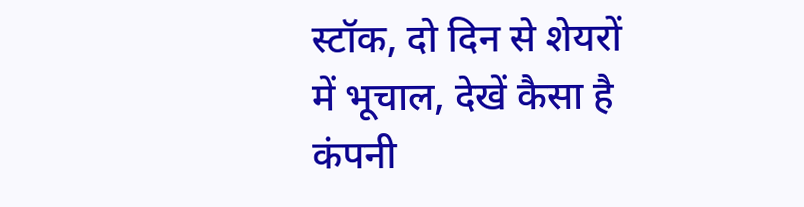स्टॉक, दो दिन से शेयरों में भूचाल, देखें कैसा है कंपनी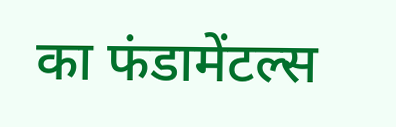का फंडामेंटल्स